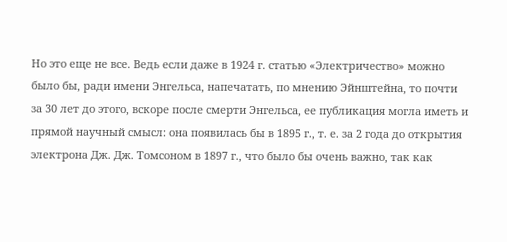Но это еще не все. Ведь если даже в 1924 г. статью «Электричество» можно было бы, ради имени Энгельса, напечатать, по мнению Эйнштейна, то почти за 30 лет до этого, вскоре после смерти Энгельса, ее публикация могла иметь и прямой научный смысл: она появилась бы в 1895 г., т. е. за 2 года до открытия электрона Дж. Дж. Томсоном в 1897 г., что было бы очень важно, так как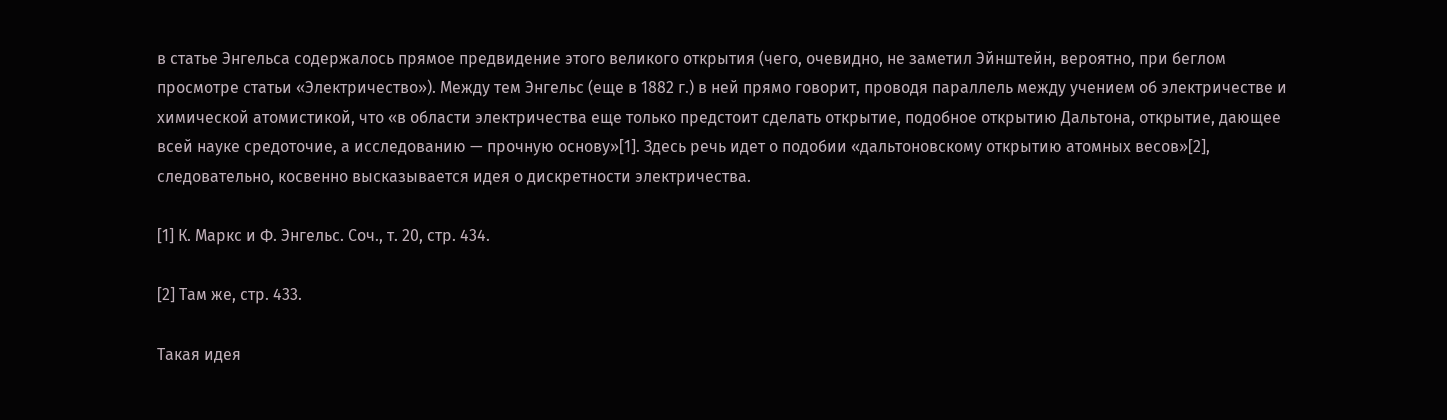в статье Энгельса содержалось прямое предвидение этого великого открытия (чего, очевидно, не заметил Эйнштейн, вероятно, при беглом просмотре статьи «Электричество»). Между тем Энгельс (еще в 1882 г.) в ней прямо говорит, проводя параллель между учением об электричестве и химической атомистикой, что «в области электричества еще только предстоит сделать открытие, подобное открытию Дальтона, открытие, дающее всей науке средоточие, а исследованию — прочную основу»[1]. Здесь речь идет о подобии «дальтоновскому открытию атомных весов»[2], следовательно, косвенно высказывается идея о дискретности электричества.

[1] К. Маркс и Ф. Энгельс. Соч., т. 20, стр. 434.

[2] Там же, стр. 433.

Такая идея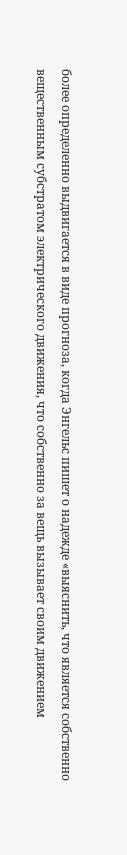более определенно выдвигается в виде прогноза, когда Энгельс пишет о надежде «выяснить, что является собственно вещественным субстратом электрического движения, что собственно за вещь вызывает своим движением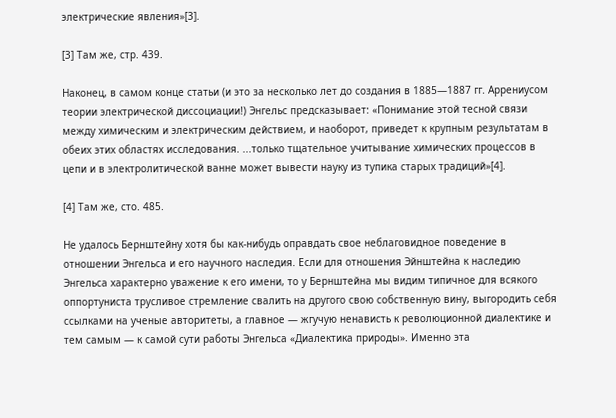электрические явления»[3].

[3] Там же, стр. 439.

Наконец, в самом конце статьи (и это за несколько лет до создания в 1885—1887 гг. Аррениусом теории электрической диссоциации!) Энгельс предсказывает: «Понимание этой тесной связи между химическим и электрическим действием, и наоборот, приведет к крупным результатам в обеих этих областях исследования. ...только тщательное учитывание химических процессов в цепи и в электролитической ванне может вывести науку из тупика старых традиций»[4].

[4] Там же, сто. 485.

Не удалось Бернштейну хотя бы как-нибудь оправдать свое неблаговидное поведение в отношении Энгельса и его научного наследия. Если для отношения Эйнштейна к наследию Энгельса характерно уважение к его имени, то у Бернштейна мы видим типичное для всякого оппортуниста трусливое стремление свалить на другого свою собственную вину, выгородить себя ссылками на ученые авторитеты, а главное — жгучую ненависть к революционной диалектике и тем самым — к самой сути работы Энгельса «Диалектика природы». Именно эта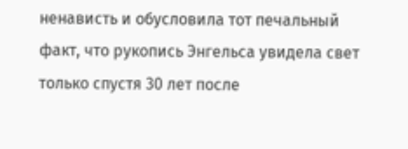ненависть и обусловила тот печальный факт, что рукопись Энгельса увидела свет только спустя 30 лет после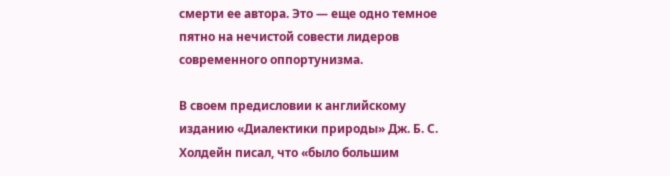смерти ее автора. Это — еще одно темное пятно на нечистой совести лидеров современного оппортунизма.

В своем предисловии к английскому изданию «Диалектики природы» Дж. Б. С. Холдейн писал, что «было большим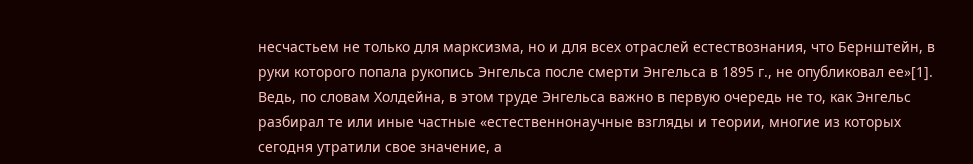несчастьем не только для марксизма, но и для всех отраслей естествознания, что Бернштейн, в руки которого попала рукопись Энгельса после смерти Энгельса в 1895 г., не опубликовал ее»[1]. Ведь, по словам Холдейна, в этом труде Энгельса важно в первую очередь не то, как Энгельс разбирал те или иные частные «естественнонаучные взгляды и теории, многие из которых сегодня утратили свое значение, а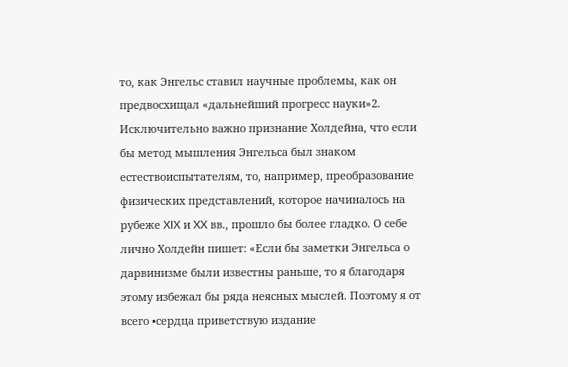то, как Энгельс ставил научные проблемы, как он предвосхищал «дальнейший прогресс науки»2. Исключительно важно признание Холдейна, что если бы метод мышления Энгельса был знаком естествоиспытателям, то, например, преобразование физических представлений, которое начиналось на рубеже XIX и XX вв., прошло бы более гладко. О себе лично Холдейн пишет: «Если бы заметки Энгельса о дарвинизме были известны раньше, то я благодаря этому избежал бы ряда неясных мыслей. Поэтому я от всего •сердца приветствую издание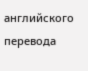английского перевода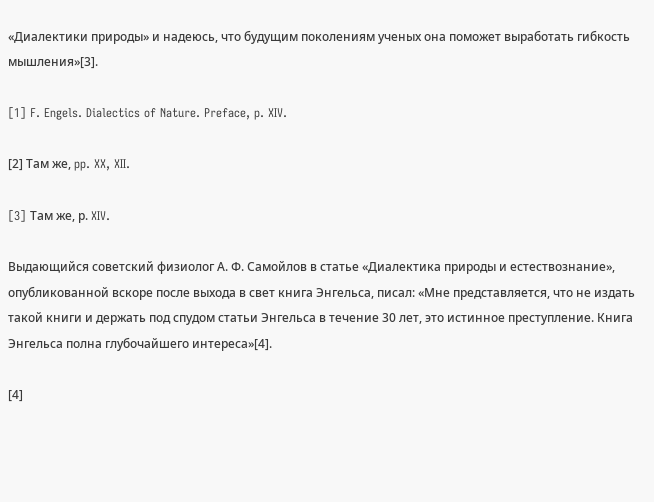«Диалектики природы» и надеюсь, что будущим поколениям ученых она поможет выработать гибкость мышления»[3].

[1] F. Engels. Dialectics of Nature. Preface, p. XIV.

[2] Там же, pp. XX, XII.

[3] Taм же, р. XIV.

Выдающийся советский физиолог А. Ф. Самойлов в статье «Диалектика природы и естествознание», опубликованной вскоре после выхода в свет книга Энгельса, писал: «Мне представляется, что не издать такой книги и держать под спудом статьи Энгельса в течение 30 лет, это истинное преступление. Книга Энгельса полна глубочайшего интереса»[4].

[4]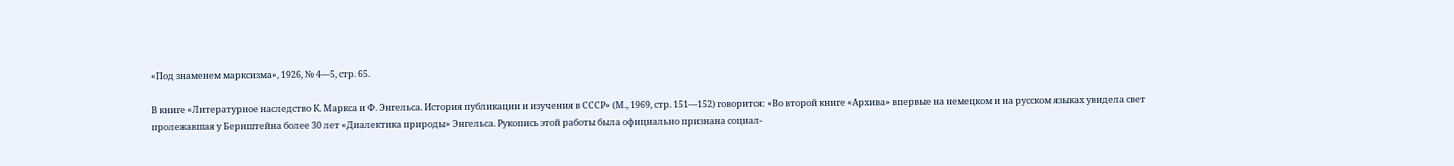«Под знаменем марксизма», 1926, № 4—5, стр. 65.

В книге «Литературное наследство К. Маркса и Ф. Энгельса. История публикации и изучения в СССР» (М., 1969, стр. 151—152) говорится: «Во второй книге «Архива» впервые на немецком и на русском языках увидела свет пролежавшая у Бернштейна более 30 лет «Диалектика природы» Энгельса. Рукопись этой работы была официально признана социал-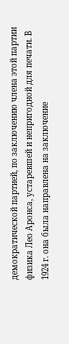демократической партией, по заключению члена этой партии физика Лео Аронса, устаревшей и непригодной для печати. В 1924 г. она была направлена на заключение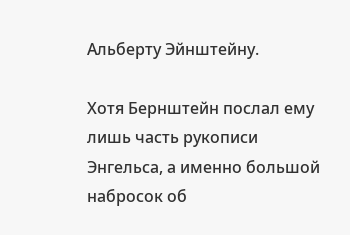Альберту Эйнштейну.

Хотя Бернштейн послал ему лишь часть рукописи Энгельса, а именно большой набросок об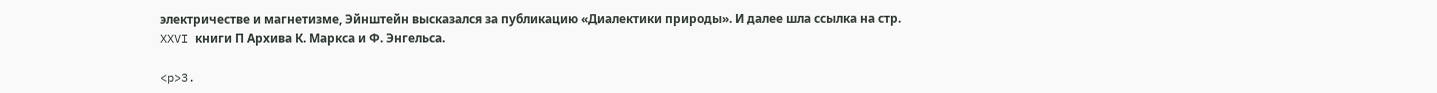электричестве и магнетизме, Эйнштейн высказался за публикацию «Диалектики природы». И далее шла ссылка на стр. XXVI книги П Архива К. Маркса и Ф. Энгельса.

<p>3.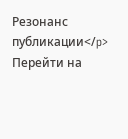Резонанс публикации</p>
Перейти на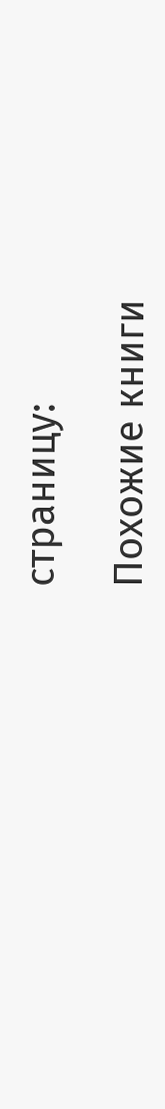страницу:

Похожие книги